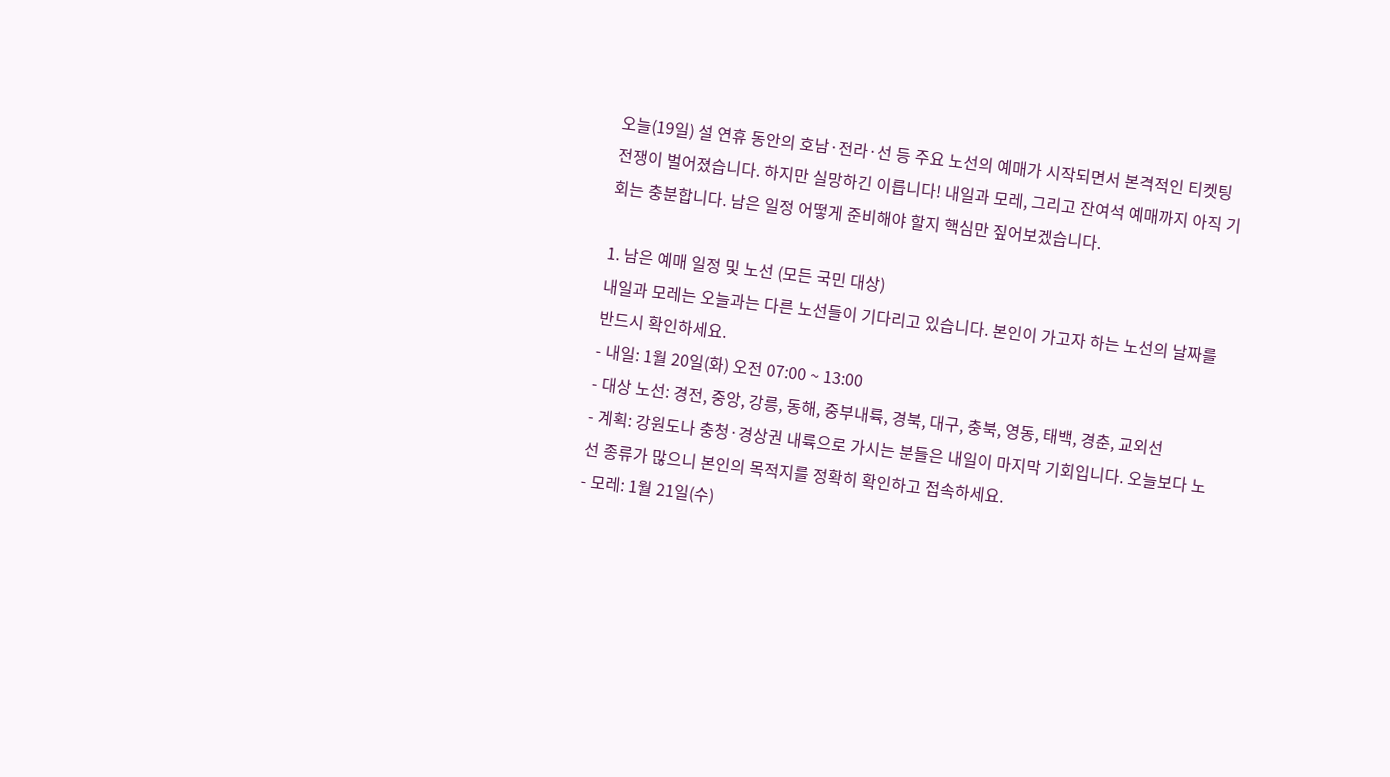오늘(19일) 설 연휴 동안의 호남·전라·선 등 주요 노선의 예매가 시작되면서 본격적인 티켓팅 전쟁이 벌어졌습니다. 하지만 실망하긴 이릅니다! 내일과 모레, 그리고 잔여석 예매까지 아직 기회는 충분합니다. 남은 일정 어떻게 준비해야 할지 핵심만 짚어보겠습니다.

1. 남은 예매 일정 및 노선 (모든 국민 대상)
내일과 모레는 오늘과는 다른 노선들이 기다리고 있습니다. 본인이 가고자 하는 노선의 날짜를 반드시 확인하세요.
- 내일: 1월 20일(화) 오전 07:00 ~ 13:00
- 대상 노선: 경전, 중앙, 강릉, 동해, 중부내륙, 경북, 대구, 충북, 영동, 태백, 경춘, 교외선
- 계획: 강원도나 충청·경상권 내륙으로 가시는 분들은 내일이 마지막 기회입니다. 오늘보다 노선 종류가 많으니 본인의 목적지를 정확히 확인하고 접속하세요.
- 모레: 1월 21일(수)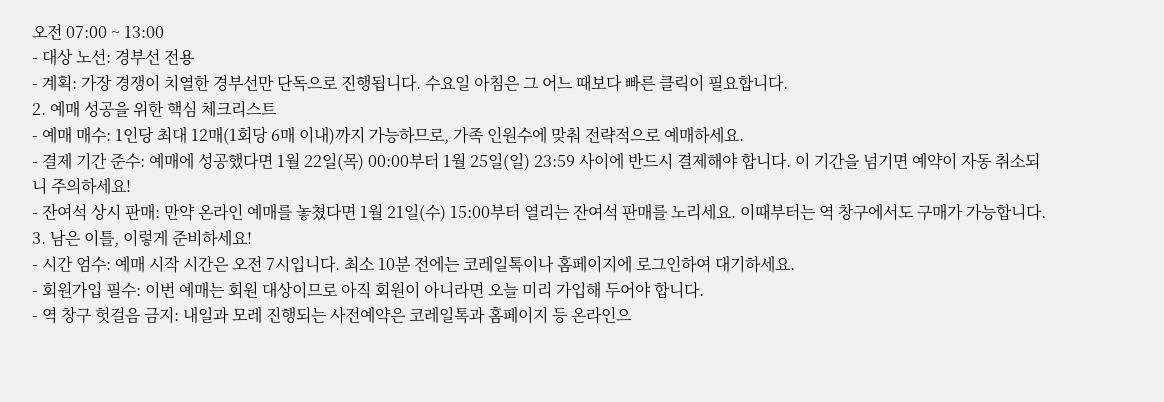오전 07:00 ~ 13:00
- 대상 노선: 경부선 전용
- 계획: 가장 경쟁이 치열한 경부선만 단독으로 진행됩니다. 수요일 아침은 그 어느 때보다 빠른 클릭이 필요합니다.
2. 예매 성공을 위한 핵심 체크리스트
- 예매 매수: 1인당 최대 12매(1회당 6매 이내)까지 가능하므로, 가족 인원수에 맞춰 전략적으로 예매하세요.
- 결제 기간 준수: 예매에 성공했다면 1월 22일(목) 00:00부터 1월 25일(일) 23:59 사이에 반드시 결제해야 합니다. 이 기간을 넘기면 예약이 자동 취소되니 주의하세요!
- 잔여석 상시 판매: 만약 온라인 예매를 놓쳤다면 1월 21일(수) 15:00부터 열리는 잔여석 판매를 노리세요. 이때부터는 역 창구에서도 구매가 가능합니다.
3. 남은 이틀, 이렇게 준비하세요!
- 시간 엄수: 예매 시작 시간은 오전 7시입니다. 최소 10분 전에는 코레일톡이나 홈페이지에 로그인하여 대기하세요.
- 회원가입 필수: 이번 예매는 회원 대상이므로 아직 회원이 아니라면 오늘 미리 가입해 두어야 합니다.
- 역 창구 헛걸음 금지: 내일과 모레 진행되는 사전예약은 코레일톡과 홈페이지 등 온라인으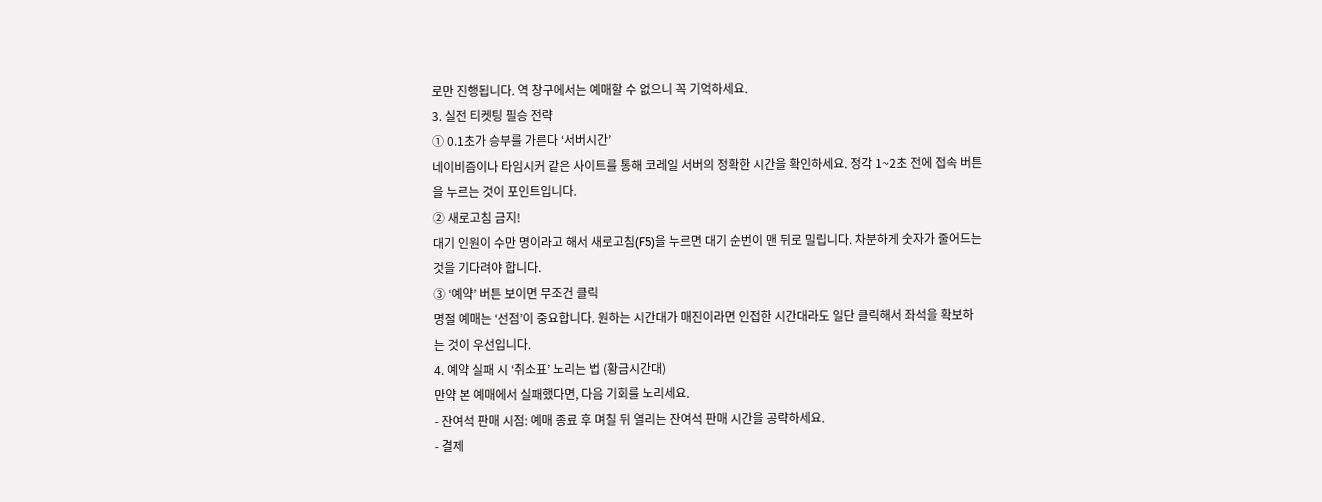로만 진행됩니다. 역 창구에서는 예매할 수 없으니 꼭 기억하세요.
3. 실전 티켓팅 필승 전략
① 0.1초가 승부를 가른다 ‘서버시간’
네이비즘이나 타임시커 같은 사이트를 통해 코레일 서버의 정확한 시간을 확인하세요. 정각 1~2초 전에 접속 버튼을 누르는 것이 포인트입니다.
② 새로고침 금지!
대기 인원이 수만 명이라고 해서 새로고침(F5)을 누르면 대기 순번이 맨 뒤로 밀립니다. 차분하게 숫자가 줄어드는 것을 기다려야 합니다.
③ ‘예약’ 버튼 보이면 무조건 클릭
명절 예매는 ‘선점’이 중요합니다. 원하는 시간대가 매진이라면 인접한 시간대라도 일단 클릭해서 좌석을 확보하는 것이 우선입니다.
4. 예약 실패 시 ‘취소표’ 노리는 법 (황금시간대)
만약 본 예매에서 실패했다면, 다음 기회를 노리세요.
- 잔여석 판매 시점: 예매 종료 후 며칠 뒤 열리는 잔여석 판매 시간을 공략하세요.
- 결제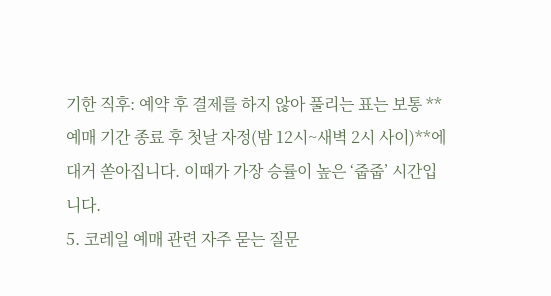기한 직후: 예약 후 결제를 하지 않아 풀리는 표는 보통 **예매 기간 종료 후 첫날 자정(밤 12시~새벽 2시 사이)**에 대거 쏟아집니다. 이때가 가장 승률이 높은 ‘줍줍’ 시간입니다.
5. 코레일 예매 관련 자주 묻는 질문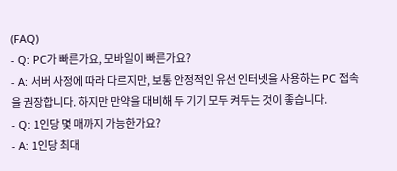(FAQ)
- Q: PC가 빠른가요, 모바일이 빠른가요?
- A: 서버 사정에 따라 다르지만, 보통 안정적인 유선 인터넷을 사용하는 PC 접속을 권장합니다. 하지만 만약을 대비해 두 기기 모두 켜두는 것이 좋습니다.
- Q: 1인당 몇 매까지 가능한가요?
- A: 1인당 최대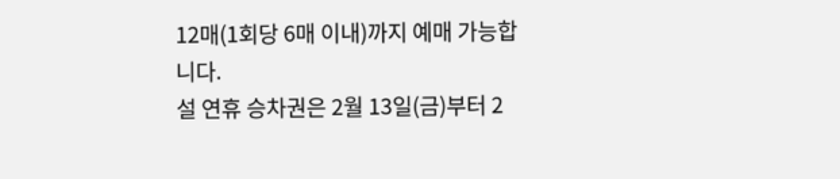12매(1회당 6매 이내)까지 예매 가능합니다.
설 연휴 승차권은 2월 13일(금)부터 2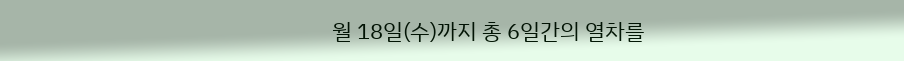월 18일(수)까지 총 6일간의 열차를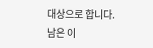대상으로 합니다. 남은 이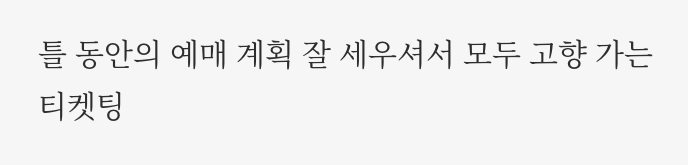틀 동안의 예매 계획 잘 세우셔서 모두 고향 가는 티켓팅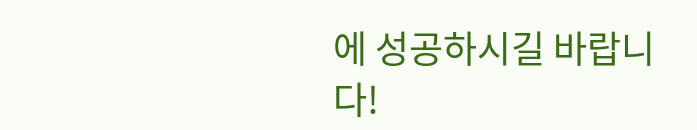에 성공하시길 바랍니다!